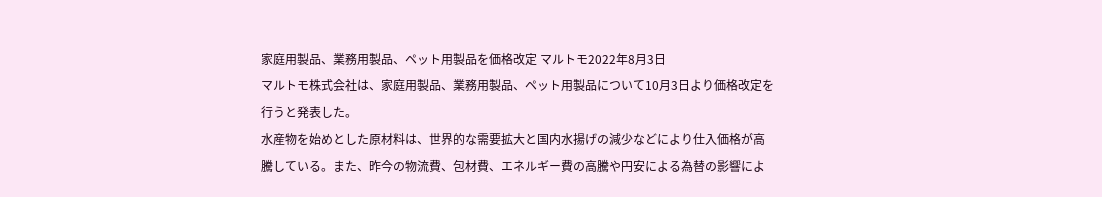家庭用製品、業務用製品、ペット用製品を価格改定 マルトモ2022年8月3日
マルトモ株式会社は、家庭用製品、業務用製品、ペット用製品について10月3日より価格改定を行うと発表した。
水産物を始めとした原材料は、世界的な需要拡大と国内水揚げの減少などにより仕入価格が高騰している。また、昨今の物流費、包材費、エネルギー費の高騰や円安による為替の影響によ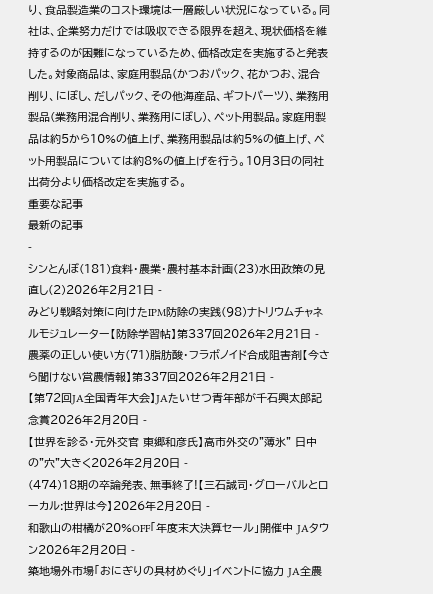り、食品製造業のコスト環境は一層厳しい状況になっている。同社は、企業努力だけでは吸収できる限界を超え、現状価格を維持するのが困難になっているため、価格改定を実施すると発表した。対象商品は、家庭用製品(かつおパック、花かつお、混合削り、にぼし、だしパック、その他海産品、ギフトパーツ)、業務用製品(業務用混合削り、業務用にぼし)、ペット用製品。家庭用製品は約5から10%の値上げ、業務用製品は約5%の値上げ、ペット用製品については約8%の値上げを行う。10月3日の同社出荷分より価格改定を実施する。
重要な記事
最新の記事
-
シンとんぼ(181)食料・農業・農村基本計画(23)水田政策の見直し(2)2026年2月21日 -
みどり戦略対策に向けたIPM防除の実践(98)ナトリウムチャネルモジュレーター【防除学習帖】第337回2026年2月21日 -
農薬の正しい使い方(71)脂肪酸・フラボノイド合成阻害剤【今さら聞けない営農情報】第337回2026年2月21日 -
【第72回JA全国青年大会】JAたいせつ青年部が千石興太郎記念賞2026年2月20日 -
【世界を診る・元外交官 東郷和彦氏】高市外交の"薄氷" 日中の"穴"大きく2026年2月20日 -
(474)18期の卒論発表、無事終了!【三石誠司・グローバルとローカル:世界は今】2026年2月20日 -
和歌山の柑橘が20%OFF「年度末大決算セール」開催中 JAタウン2026年2月20日 -
築地場外市場「おにぎりの具材めぐり」イベントに協力 JA全農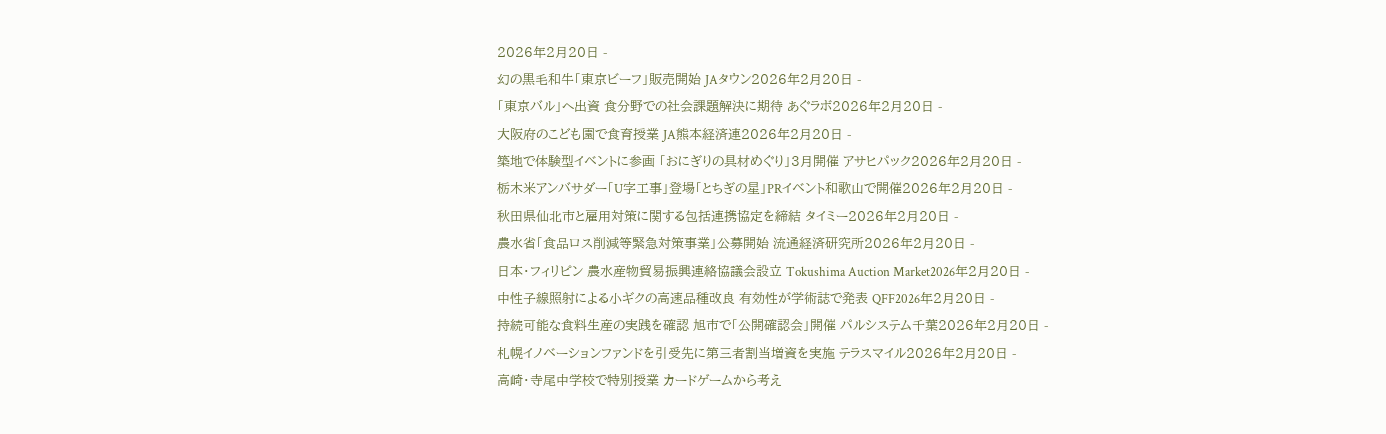2026年2月20日 -
幻の黒毛和牛「東京ビーフ」販売開始 JAタウン2026年2月20日 -
「東京バル」へ出資 食分野での社会課題解決に期待 あぐラボ2026年2月20日 -
大阪府のこども園で食育授業 JA熊本経済連2026年2月20日 -
築地で体験型イベントに参画 「おにぎりの具材めぐり」3月開催 アサヒパック2026年2月20日 -
栃木米アンバサダー「U字工事」登場「とちぎの星」PRイベント和歌山で開催2026年2月20日 -
秋田県仙北市と雇用対策に関する包括連携協定を締結 タイミー2026年2月20日 -
農水省「食品ロス削減等緊急対策事業」公募開始 流通経済研究所2026年2月20日 -
日本・フィリピン 農水産物貿易振興連絡協議会設立 Tokushima Auction Market2026年2月20日 -
中性子線照射による小ギクの高速品種改良 有効性が学術誌で発表 QFF2026年2月20日 -
持続可能な食料生産の実践を確認 旭市で「公開確認会」開催 パルシステム千葉2026年2月20日 -
札幌イノベーションファンドを引受先に第三者割当増資を実施 テラスマイル2026年2月20日 -
高崎・寺尾中学校で特別授業 カードゲームから考え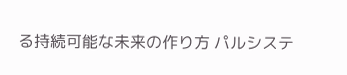る持続可能な未来の作り方 パルシステ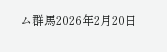ム群馬2026年2月20日